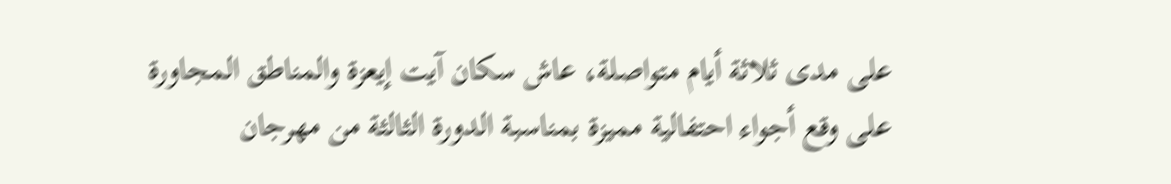على مدى ثلاثة أيام متواصلة، عاش سكان آيت إيعزة والمناطق المجاورة على وقع أجواء احتفالية مميزة بمناسبة الدورة الثالثة من مهرجان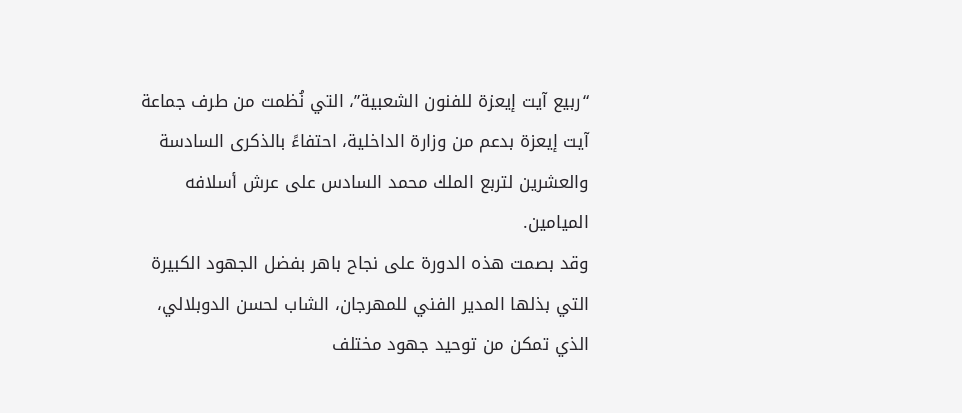“ربيع آيت إيعزة للفنون الشعبية”، التي نُظمت من طرف جماعة آيت إيعزة بدعم من وزارة الداخلية، احتفاءً بالذكرى السادسة والعشرين لتربع الملك محمد السادس على عرش أسلافه الميامين.
وقد بصمت هذه الدورة على نجاح باهر بفضل الجهود الكبيرة التي بذلها المدير الفني للمهرجان، الشاب لحسن الدوبلالي، الذي تمكن من توحيد جهود مختلف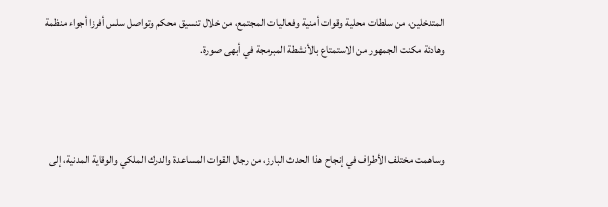المتدخلين، من سلطات محلية وقوات أمنية وفعاليات المجتمع، من خلال تنسيق محكم وتواصل سلس أفرزا أجواء منظمة وهادئة مكنت الجمهور من الاستمتاع بالأنشطة المبرمجة في أبهى صورة.



وساهمت مختلف الأطراف في إنجاح هذا الحدث البارز، من رجال القوات المساعدة والدرك الملكي والوقاية المدنية، إلى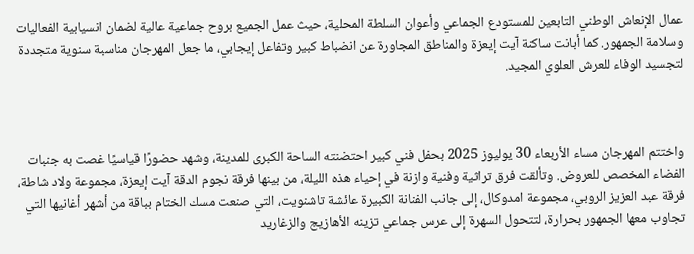عمال الإنعاش الوطني التابعين للمستودع الجماعي وأعوان السلطة المحلية، حيث عمل الجميع بروح جماعية عالية لضمان انسيابية الفعاليات وسلامة الجمهور. كما أبانت ساكنة آيت إيعزة والمناطق المجاورة عن انضباط كبير وتفاعل إيجابي، ما جعل المهرجان مناسبة سنوية متجددة لتجسيد الوفاء للعرش العلوي المجيد.



واختتم المهرجان مساء الأربعاء 30 يوليوز 2025 بحفل فني كبير احتضنته الساحة الكبرى للمدينة، وشهد حضورًا قياسيًا غصت به جنبات الفضاء المخصص للعروض. وتألقت فرق تراثية وفنية وازنة في إحياء هذه الليلة، من بينها فرقة نجوم الدقة آيت إيعزة، مجموعة ولاد شاطة، فرقة عبد العزيز الروبي، مجموعة امدوكال، إلى جانب الفنانة الكبيرة عائشة تاشنويت، التي صنعت مسك الختام بباقة من أشهر أغانيها التي تجاوب معها الجمهور بحرارة، لتتحول السهرة إلى عرس جماعي تزينه الأهازيج والزغاريد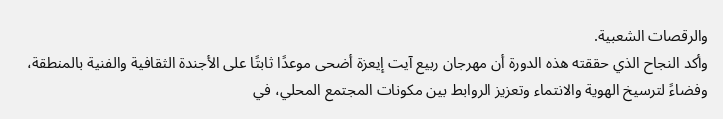والرقصات الشعبية.
وأكد النجاح الذي حققته هذه الدورة أن مهرجان ربيع آيت إيعزة أضحى موعدًا ثابتًا على الأجندة الثقافية والفنية بالمنطقة، وفضاءً لترسيخ الهوية والانتماء وتعزيز الروابط بين مكونات المجتمع المحلي، في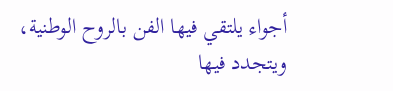أجواء يلتقي فيها الفن بالروح الوطنية، ويتجدد فيها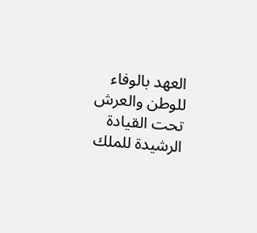العهد بالوفاء للوطن والعرش تحت القيادة الرشيدة للملك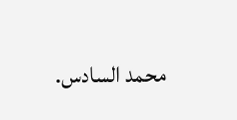محمد السادس.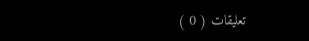تعليقات ( 0 )